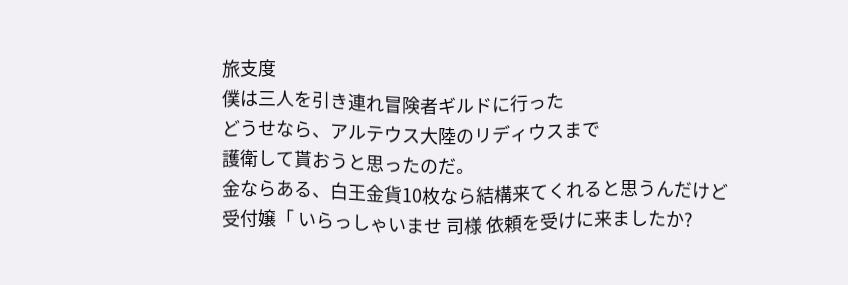旅支度
僕は三人を引き連れ冒険者ギルドに行った
どうせなら、アルテウス大陸のリディウスまで
護衛して貰おうと思ったのだ。
金ならある、白王金貨10枚なら結構来てくれると思うんだけど
受付嬢「 いらっしゃいませ 司様 依頼を受けに来ましたか?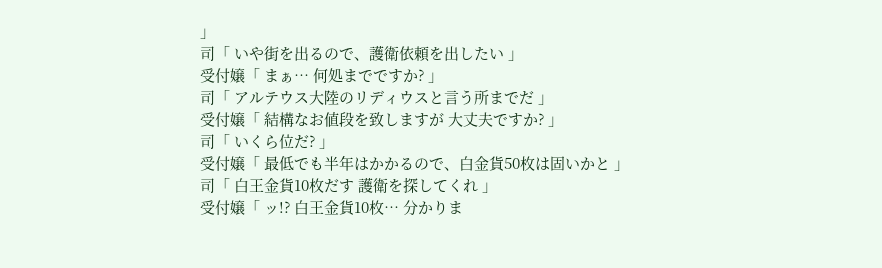」
司「 いや街を出るので、護衛依頼を出したい 」
受付嬢「 まぁ… 何処までですか? 」
司「 アルテウス大陸のリディウスと言う所までだ 」
受付嬢「 結構なお値段を致しますが 大丈夫ですか? 」
司「 いくら位だ? 」
受付嬢「 最低でも半年はかかるので、白金貨50枚は固いかと 」
司「 白王金貨10枚だす 護衛を探してくれ 」
受付嬢「 ッ!? 白王金貨10枚… 分かりま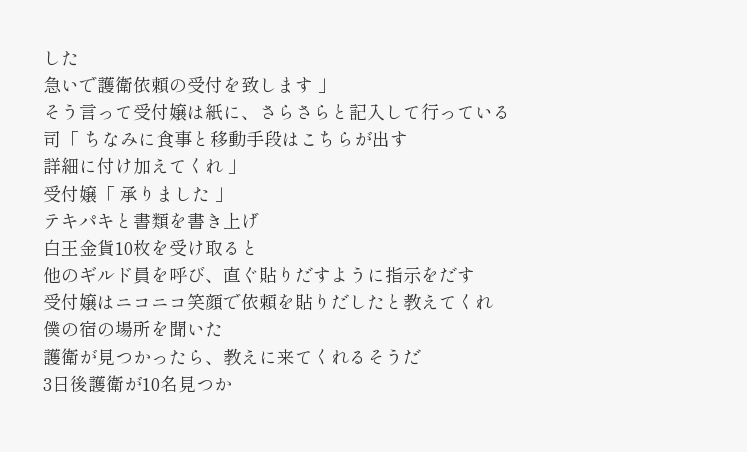した
急いで護衛依頼の受付を致します 」
そう言って受付嬢は紙に、さらさらと記入して行っている
司「 ちなみに食事と移動手段はこちらが出す
詳細に付け加えてくれ 」
受付嬢「 承りました 」
テキパキと書類を書き上げ
白王金貨10枚を受け取ると
他のギルド員を呼び、直ぐ貼りだすように指示をだす
受付嬢はニコニコ笑顔で依頼を貼りだしたと教えてくれ
僕の宿の場所を聞いた
護衛が見つかったら、教えに来てくれるそうだ
3日後護衛が10名見つか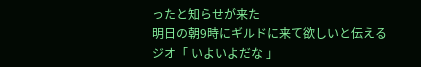ったと知らせが来た
明日の朝9時にギルドに来て欲しいと伝える
ジオ「 いよいよだな 」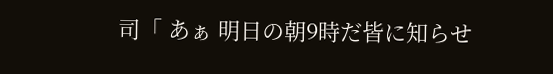司「 あぁ 明日の朝9時だ皆に知らせ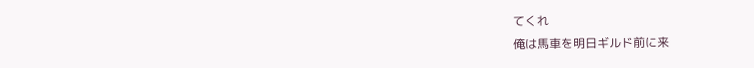てくれ
俺は馬車を明日ギルド前に来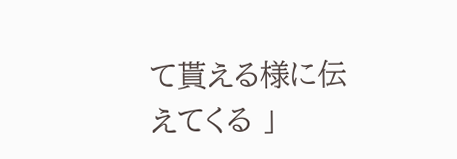て貰える様に伝えてくる 」